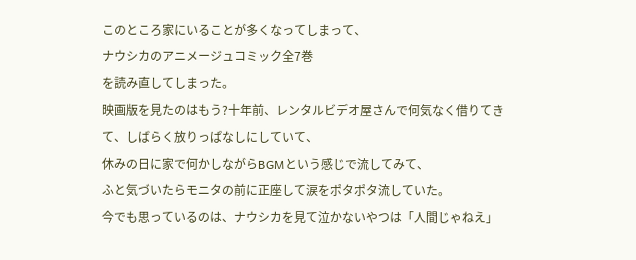このところ家にいることが多くなってしまって、
ナウシカのアニメージュコミック全7巻
を読み直してしまった。
映画版を見たのはもう?十年前、レンタルビデオ屋さんで何気なく借りてきて、しばらく放りっぱなしにしていて、
休みの日に家で何かしながらBGMという感じで流してみて、
ふと気づいたらモニタの前に正座して涙をポタポタ流していた。
今でも思っているのは、ナウシカを見て泣かないやつは「人間じゃねえ」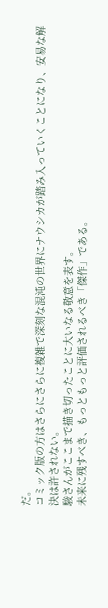だ。
コミック版の方はさらにさらに複雑で深刻な混沌の世界にナウシカが踏み入っていくことになり、安易な解決は許されない。
駿さんがここまで描き切ったことに大いなる敬意を表す。
未来に残すべき、もっともっと評価されるべき「傑作」である。